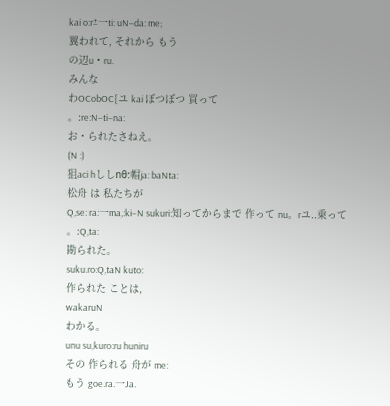kai o:r±一ti: uN−da: me;
翼われて, それから もう
の辺u・ru.
みんな
わOCobOC{ユ kai ぼつぼつ 買って
。:re:N−ti−na:
お・られたさねえ。
(N :)
狙aci hししnθ:帽ja: baNta:
松舟 は 私たちが
Q,se: ra:一ma,:ki−N sukuri:知ってからまで 作って nu。rユ..乗って
。:Q,ta:
勘られた。
suku.ro:Q,taN kuto:
作られた ことは,
wakaruN
わかる。
unu su,kuro:ru huniru
その 作られる 舟が me:
もう goe.ra.一Ja.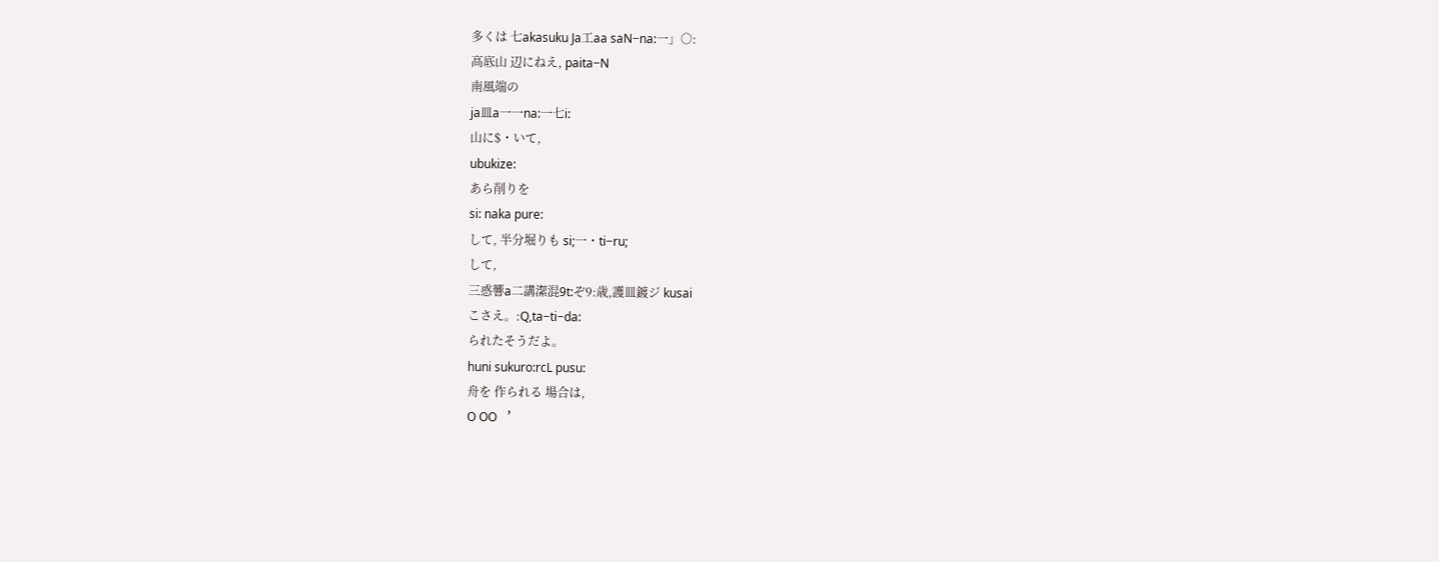多くは 七akasuku Ja工aa saN−na:一」○:
高底山 辺にねえ, paita−N
南風端の
ja皿a一一na:一七i:
山に$・いて,
ubukize:
あら削りを
si: naka pure:
して, 半分堀りも si;一・ti−ru;
して,
三惑響a二講潔混9t:ぞ9:歳,護皿鍍ジ kusai
こさえ。:Q,ta−ti−da:
られたそうだよ。
huni sukuro:rcL pusu:
舟を 作られる 場合は,
O OO ︐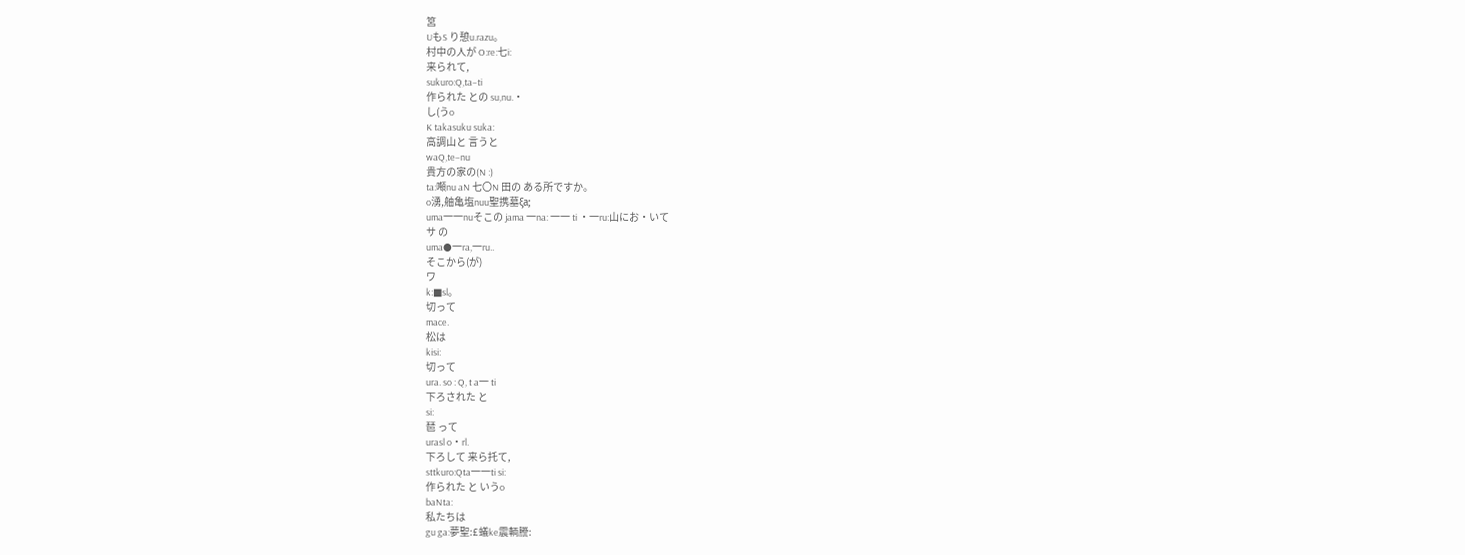筥
UもS り憩u.razu。
村中の人が O:re:七i:
来られて,
sukuro:Q,ta−ti
作られた との su,nu.・
し(うo
K takasuku suka:
高調山と 言うと
waQ,te−nu
貴方の家の(N :)
ta:噸nu aN 七〇N 田の ある所ですか。
o湧,舳亀塩nuu聖携墓ξa;
uma一一nuそこの jama 一na: 一一 ti ・一ru:山にお・いて
サ の
uma●一ra,一ru..
そこから(が)
ワ
k:■sl。
切って
mace.
松は
kisi:
切って
ura. so : Q, t a一 ti
下ろされた と
si:
琶 って
urasl o・rl.
下ろして 来ら托て,
sttkuro:Qta一一ti si:
作られた と いうo
baNta:
私たちは
gu ga:夢聖:£蟻ke震輌謄: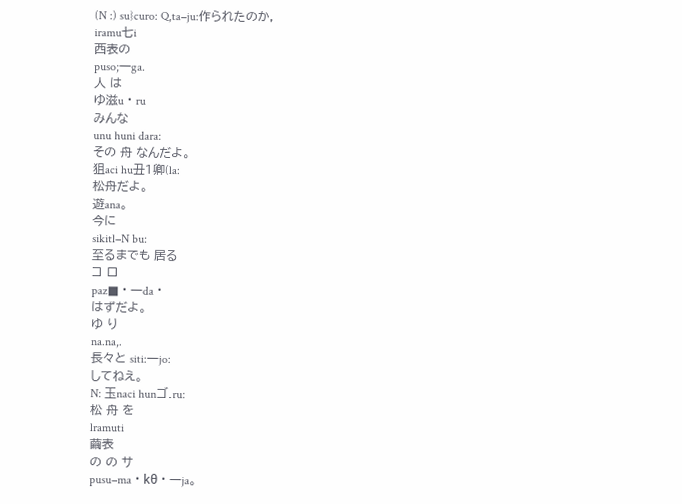(N :) su}curo: Q,ta−ju:作られたのか,
iramu七i
西表の
puso;一ga.
人 は
ゆ滋u・ru
みんな
unu huni dara:
その 舟 なんだよ。
狙aci hu丑1卿(la:
松舟だよ。
遊ana。
今に
sikitl−N bu:
至るまでも 居る
コ ロ
paz■・一da・
はずだよ。
ゆ り
na.na,.
長々と siti:一jo:
してねえ。
N: 玉naci hunゴ.ru:
松 舟 を
lramuti
繭表
の の サ
pusu−ma・kθ・一ja。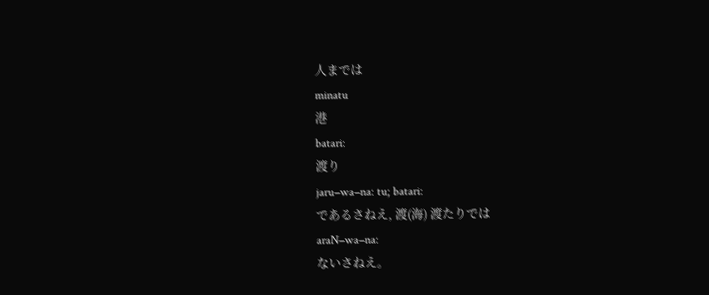人までは
minatu
港
batari:
渡り
jaru−wa−na: tu; batari:
であるさねえ, 渡(海) 渡たりでは
araN−wa−na:
ないさねえ。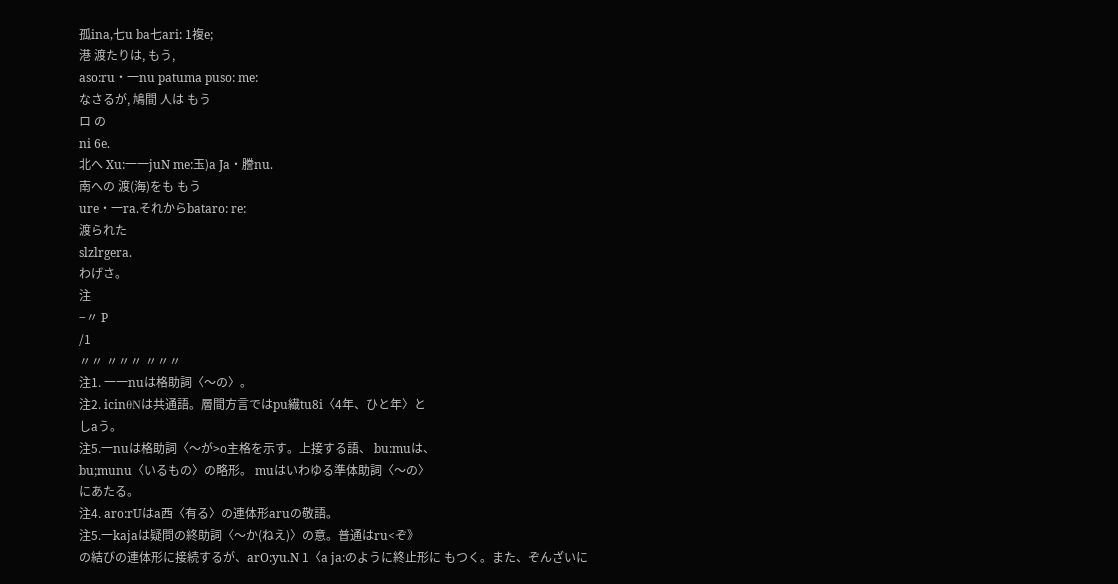孤ina,七u ba七ari: 1複e;
港 渡たりは, もう,
aso:ru・一nu patuma puso: me:
なさるが, 鳩間 人は もう
ロ の
ni 6e.
北へ Xu:一一juN me:玉)a Ja・謄nu.
南への 渡(海)をも もう
ure・一ra.それからbataro: re:
渡られた
slzlrgera.
わげさ。
注
−〃 P
/1
〃〃 〃〃〃 〃〃〃
注1. 一一nuは格助詞〈〜の〉。
注2. icinθNは共通語。層間方言ではpu繊tu8i〈4年、ひと年〉と
しaう。
注5.一nuは格助詞〈〜が>o主格を示す。上接する語、 bu:muは、
bu;munu〈いるもの〉の略形。 muはいわゆる準体助詞〈〜の〉
にあたる。
注4. aro:rUはa西〈有る〉の連体形aruの敬語。
注5.一kajaは疑問の終助詞〈〜か(ねえ)〉の意。普通はru<ぞ》
の結びの連体形に接続するが、arO:yu.N 1〈a ja:のように終止形に もつく。また、ぞんざいに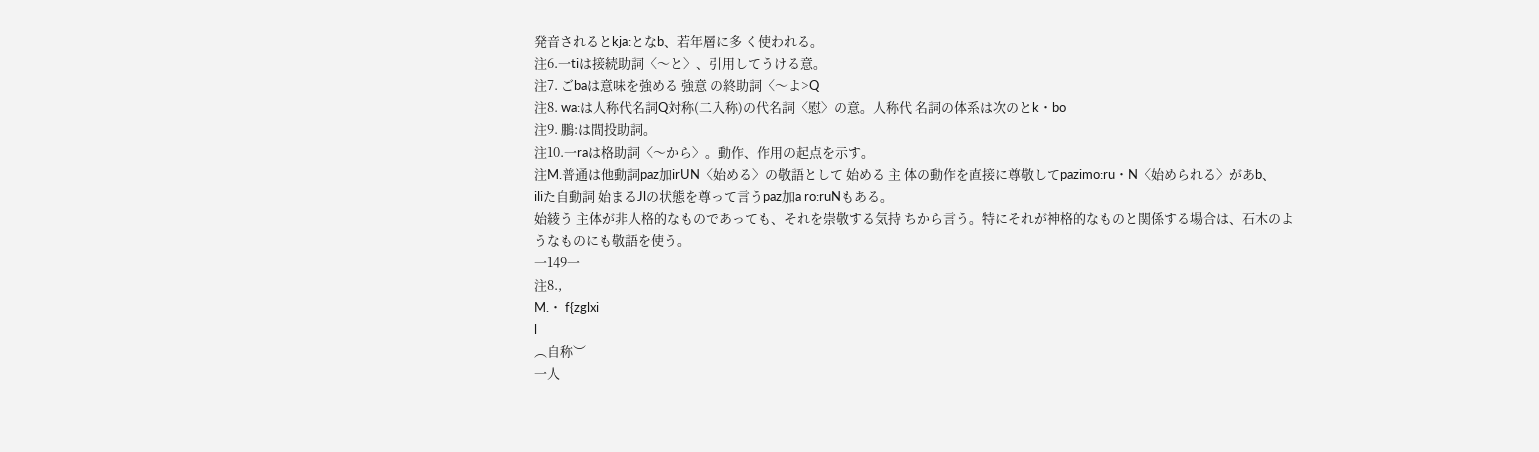発音されるとkja:となb、若年層に多 く使われる。
注6.一tiは接続助詞〈〜と〉、引用してうける意。
注7. ごbaは意味を強める 強意 の終助詞〈〜よ>Q
注8. wa:は人称代名詞Q対称(二入称)の代名詞〈慰〉の意。人称代 名詞の体系は次のとk・bo
注9. 鵬:は間投助詞。
注10.一raは格助詞〈〜から〉。動作、作用の起点を示す。
注M.普通は他動詞paz加irUN〈始める〉の敬語として 始める 主 体の動作を直接に尊敬してpazimo:ru・N〈始められる〉があb、
iliた自動詞 始まるJlの状態を尊って言うpaz加a ro:ruNもある。
始綾う 主体が非人格的なものであっても、それを崇敬する気持 ちから言う。特にそれが神格的なものと関係する場合は、石木のよ うなものにも敬語を使う。
一149一
注8.,
M.・ f{zglxi
l
︵自称︶
一人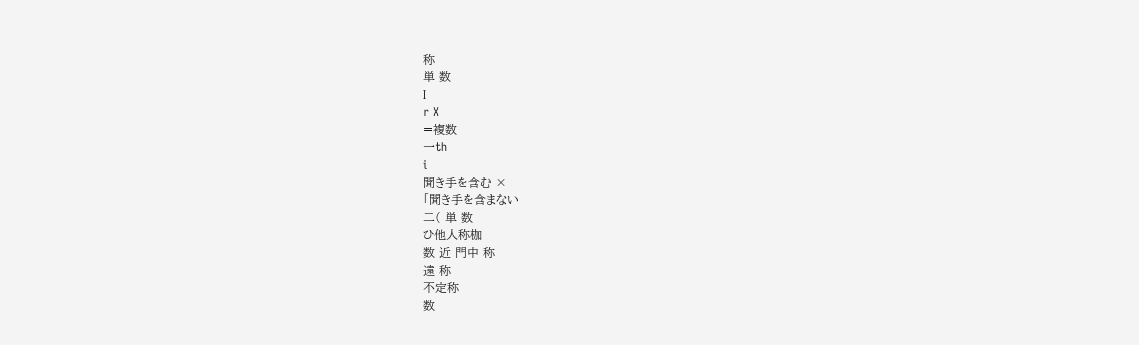称
単 数
I
r X
=複数
一th
i
聞き手を含む ×
「聞き手を含まない
二( 単 数
ひ他人称枷
数 近 門中 称
遠 称
不定称
数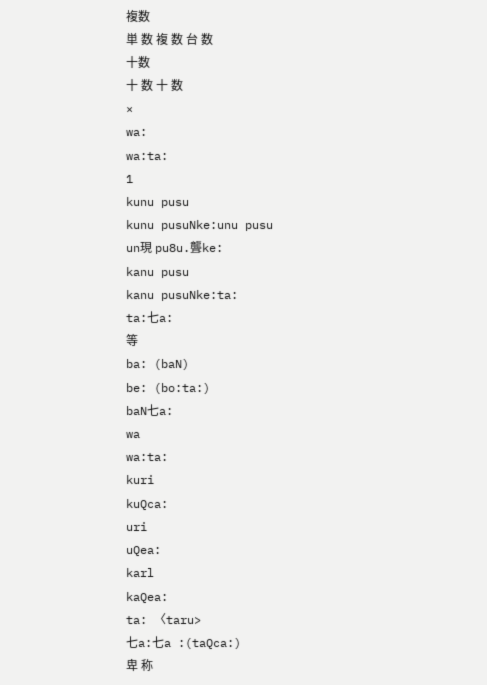複数
単 数 複 数 台 数
十数
十 数 十 数
×
wa:
wa:ta:
1
kunu pusu
kunu pusuNke:unu pusu
un現 pu8u.聾ke:
kanu pusu
kanu pusuNke:ta:
ta:七a:
等
ba: (baN)
be: (bo:ta:)
baN七a:
wa
wa:ta:
kuri
kuQca:
uri
uQea:
karl
kaQea:
ta: 〈taru>
七a:七a :(taQca:)
卑 称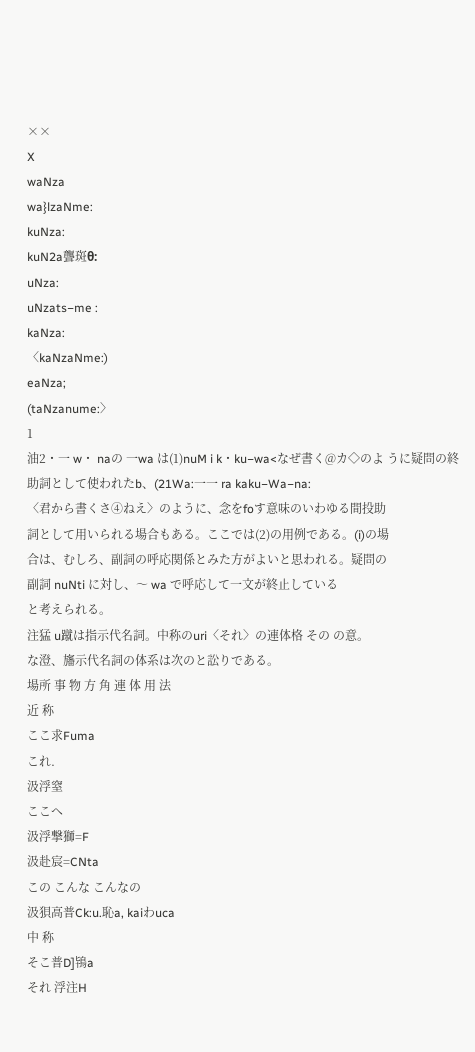××
X
waNza
wa}lzaNme:
kuNza:
kuN2a聾斑θ:
uNza:
uNzats−me :
kaNza:
〈kaNzaNme:)
eaNza;
(taNzanume:〉
1
油2・一 w・ naの 一wa は(1)nuM i k・ku−wa<なぜ書く@カ◇のよ うに疑問の終助詞として使われたb、(21Wa:一一 ra kaku−Wa−na:
〈君から書くさ④ねえ〉のように、念をfoす意味のいわゆる間投助
詞として用いられる場合もある。ここでは(2)の用例である。(i)の場
合は、むしろ、副詞の呼応関係とみた方がよいと思われる。疑問の
副詞 nuNti に対し、〜 wa で呼応して一文が終止している
と考えられる。
注猛 u蹴は指示代名詞。中称のuri〈それ〉の連体格 その の意。
な澄、旛示代名詞の体系は次のと訟りである。
場所 事 物 方 角 連 体 用 法
近 称
ここ求Fuma
これ.
汲浮窒
ここへ
汲浮撃獅=F
汲赴宸=CNta
この こんな こんなの
汲狽高普Ck:u.恥a, kaiわuca
中 称
そこ普D]鴇a
それ 浮注H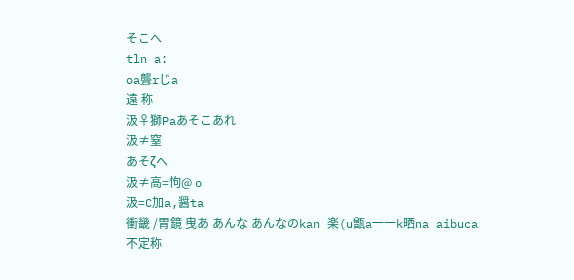そこへ
tln a:
oa聾rじa
遠 称
汲♀獅Paあそこあれ
汲≠窒
あそζへ
汲≠高=怐@ o
汲=C加a,醤ta
衝畿 /胃鏡 曳あ あんな あんなのkan 楽(u甑a一一k晒na aibuca
不定称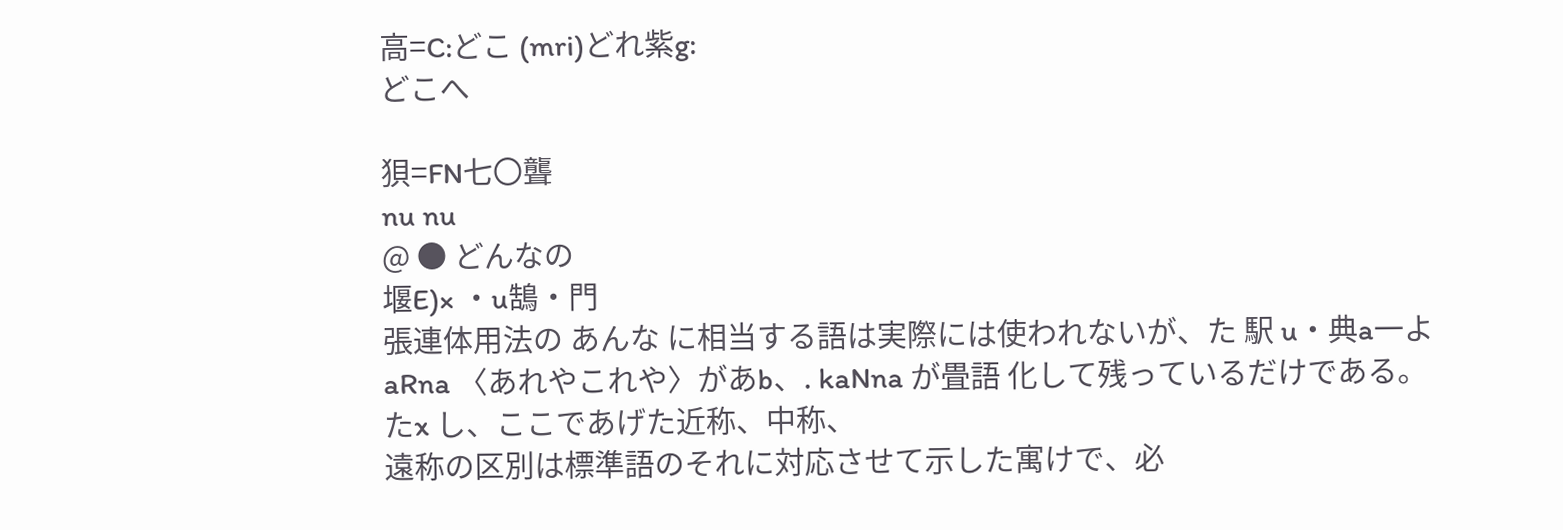高=C:どこ (mri)どれ紫g:
どこへ

狽=FN七〇聾
nu nu
@ ● どんなの
堰E)× ・u鵠・門
張連体用法の あんな に相当する語は実際には使われないが、た 駅 u・典a一よaRna 〈あれやこれや〉があb、. kaNna が畳語 化して残っているだけである。たx し、ここであげた近称、中称、
遠称の区別は標準語のそれに対応させて示した寓けで、必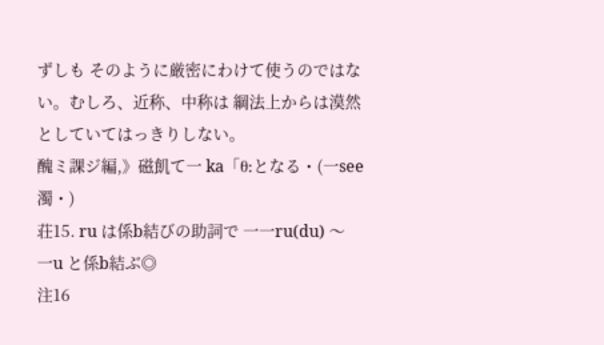ずしも そのように厳密にわけて使うのではない。むしろ、近称、中称は 綱法上からは漠然としていてはっきりしない。
醜ミ課ジ編,》磁飢て一 ka「θ:となる・(一see濁・)
荘15. ru は係b結びの助詞で 一一ru(du) 〜 一u と係b結ぶ◎
注16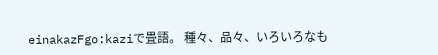einakazFgo:kaziで畳語。 種々、品々、いろいろなも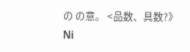の の意。 <品数、具数?》
Ni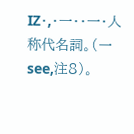IZ・,・一・・一・人称代名詞。(一see,注8)。